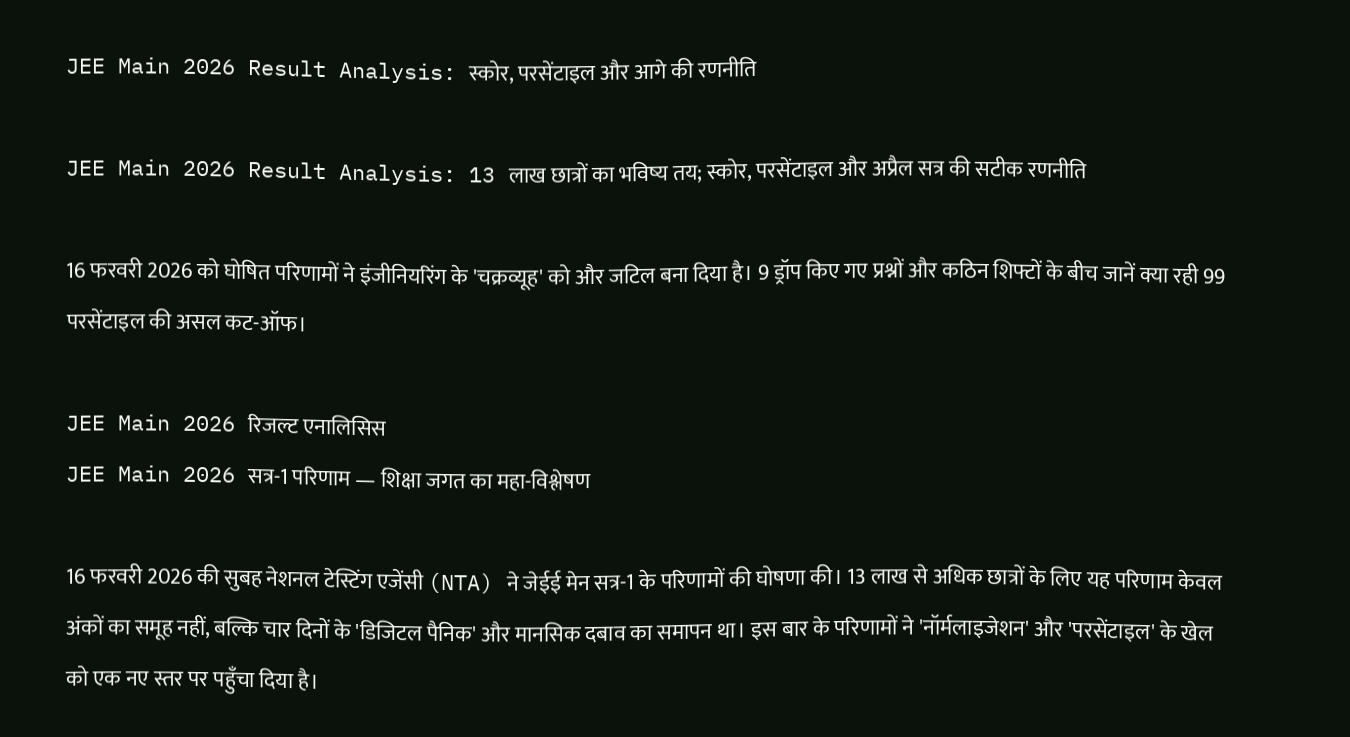JEE Main 2026 Result Analysis: स्कोर, परसेंटाइल और आगे की रणनीति

JEE Main 2026 Result Analysis: 13 लाख छात्रों का भविष्य तय; स्कोर, परसेंटाइल और अप्रैल सत्र की सटीक रणनीति

16 फरवरी 2026 को घोषित परिणामों ने इंजीनियरिंग के 'चक्रव्यूह' को और जटिल बना दिया है। 9 ड्रॉप किए गए प्रश्नों और कठिन शिफ्टों के बीच जानें क्या रही 99 परसेंटाइल की असल कट-ऑफ।

JEE Main 2026 रिजल्ट एनालिसिस
JEE Main 2026 सत्र-1 परिणाम — शिक्षा जगत का महा-विश्लेषण

16 फरवरी 2026 की सुबह नेशनल टेस्टिंग एजेंसी (NTA) ने जेईई मेन सत्र-1 के परिणामों की घोषणा की। 13 लाख से अधिक छात्रों के लिए यह परिणाम केवल अंकों का समूह नहीं, बल्कि चार दिनों के 'डिजिटल पैनिक' और मानसिक दबाव का समापन था। इस बार के परिणामों ने 'नॉर्मलाइजेशन' और 'परसेंटाइल' के खेल को एक नए स्तर पर पहुँचा दिया है।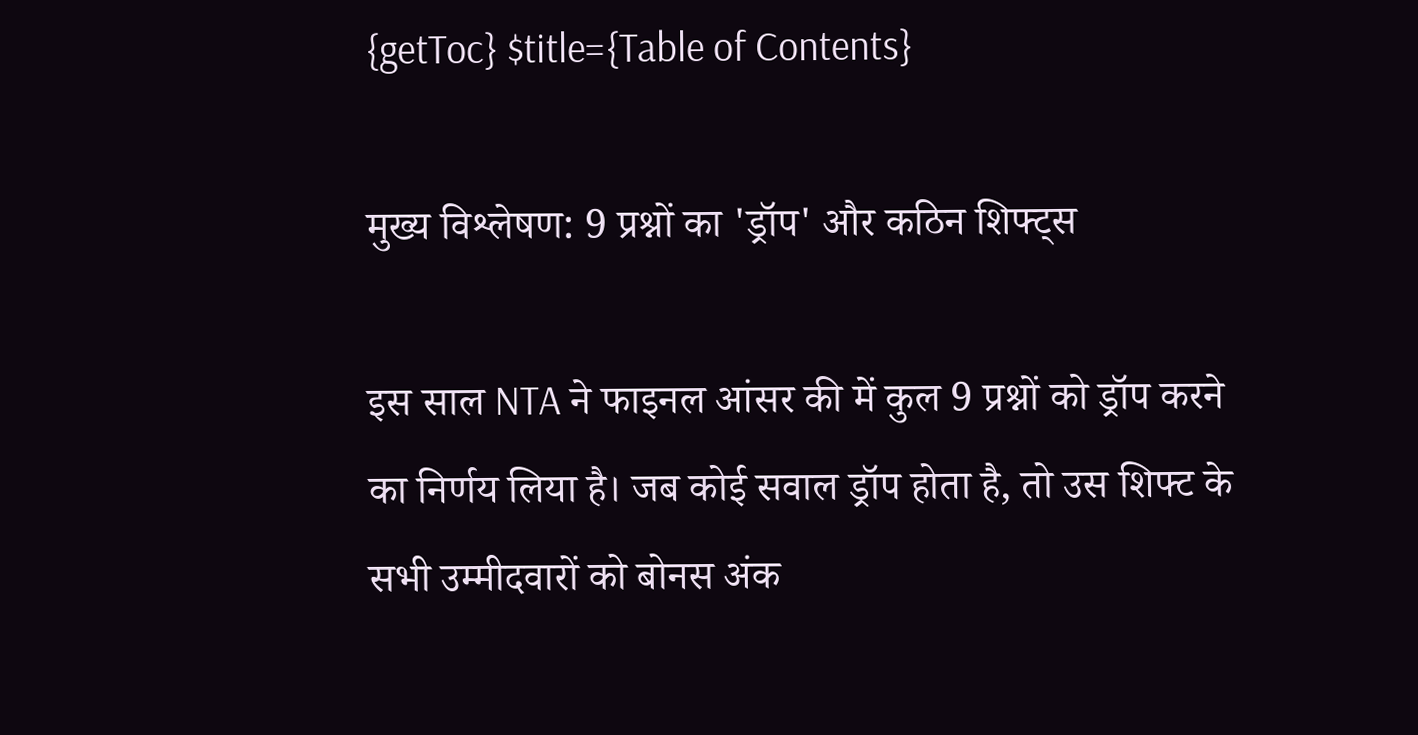{getToc} $title={Table of Contents}

मुख्य विश्लेषण: 9 प्रश्नों का 'ड्रॉप' और कठिन शिफ्ट्स

इस साल NTA ने फाइनल आंसर की में कुल 9 प्रश्नों को ड्रॉप करने का निर्णय लिया है। जब कोई सवाल ड्रॉप होता है, तो उस शिफ्ट के सभी उम्मीदवारों को बोनस अंक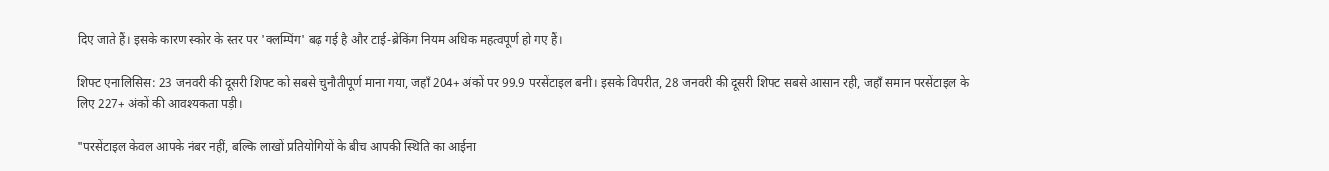दिए जाते हैं। इसके कारण स्कोर के स्तर पर 'क्लम्पिंग' बढ़ गई है और टाई-ब्रेकिंग नियम अधिक महत्वपूर्ण हो गए हैं।

शिफ्ट एनालिसिस: 23 जनवरी की दूसरी शिफ्ट को सबसे चुनौतीपूर्ण माना गया, जहाँ 204+ अंकों पर 99.9 परसेंटाइल बनी। इसके विपरीत, 28 जनवरी की दूसरी शिफ्ट सबसे आसान रही, जहाँ समान परसेंटाइल के लिए 227+ अंकों की आवश्यकता पड़ी।

"परसेंटाइल केवल आपके नंबर नहीं, बल्कि लाखों प्रतियोगियों के बीच आपकी स्थिति का आईना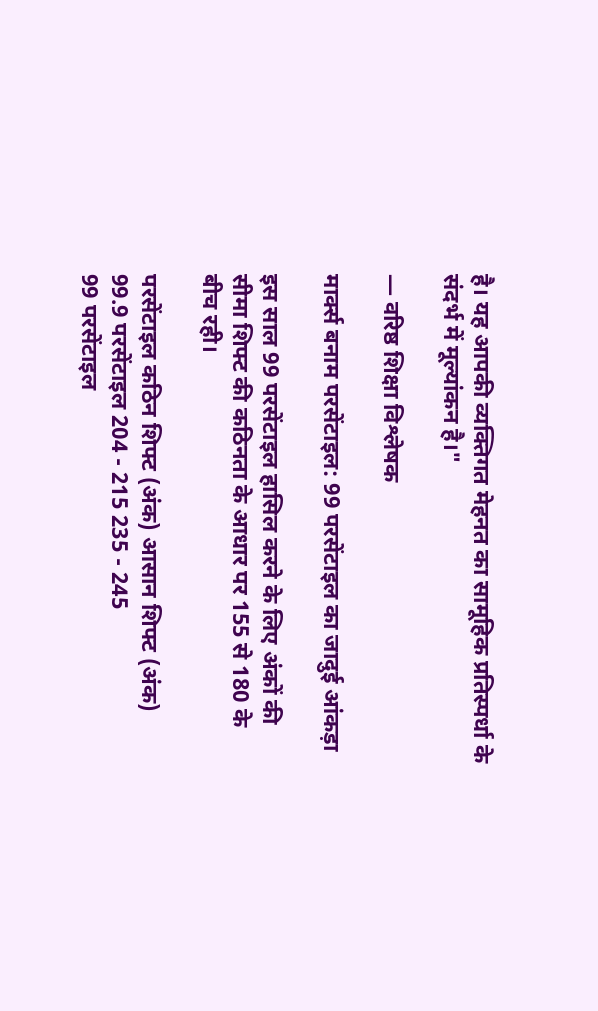है। यह आपकी व्यक्तिगत मेहनत का सामूहिक प्रतिस्पर्धा के संदर्भ में मूल्यांकन है।"

— वरिष्ठ शिक्षा विश्लेषक

मार्क्स बनाम परसेंटाइल: 99 परसेंटाइल का जादुई आंकड़ा

इस साल 99 परसेंटाइल हासिल करने के लिए अंकों की सीमा शिफ्ट की कठिनता के आधार पर 155 से 180 के बीच रही।

परसेंटाइल कठिन शिफ्ट (अंक) आसान शिफ्ट (अंक)
99.9 परसेंटाइल 204 - 215 235 - 245
99 परसेंटाइल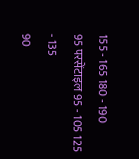155 - 165 180 - 190
95 परसेंटाइल 95 - 105 125 - 135
90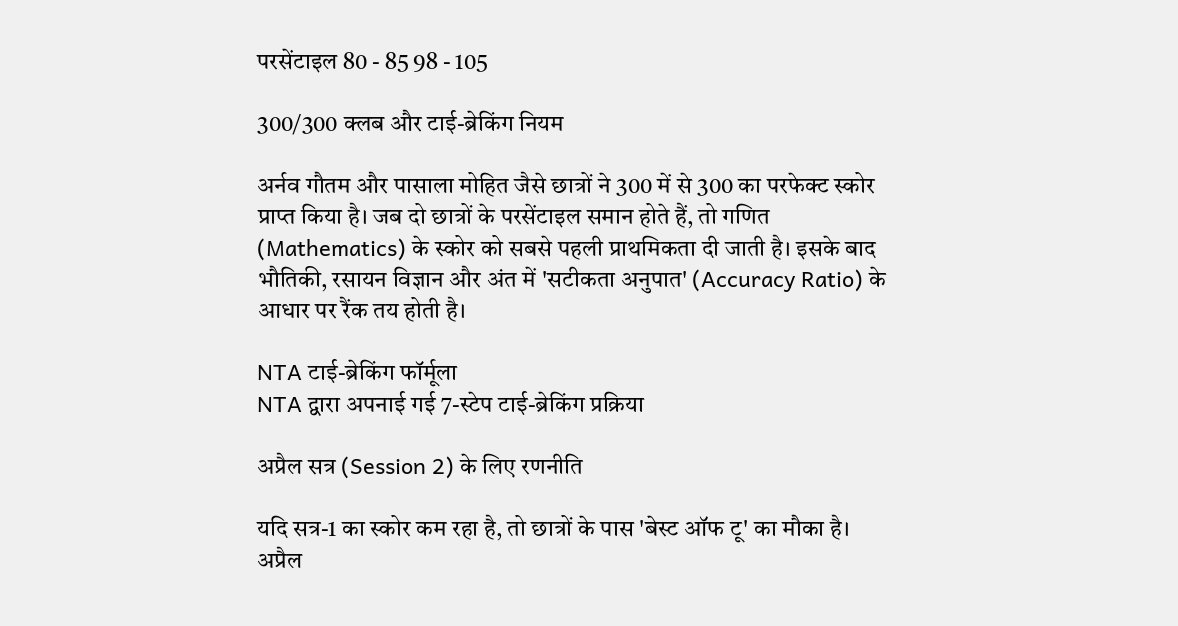परसेंटाइल 80 - 85 98 - 105

300/300 क्लब और टाई-ब्रेकिंग नियम

अर्नव गौतम और पासाला मोहित जैसे छात्रों ने 300 में से 300 का परफेक्ट स्कोर प्राप्त किया है। जब दो छात्रों के परसेंटाइल समान होते हैं, तो गणित (Mathematics) के स्कोर को सबसे पहली प्राथमिकता दी जाती है। इसके बाद भौतिकी, रसायन विज्ञान और अंत में 'सटीकता अनुपात' (Accuracy Ratio) के आधार पर रैंक तय होती है।

NTA टाई-ब्रेकिंग फॉर्मूला
NTA द्वारा अपनाई गई 7-स्टेप टाई-ब्रेकिंग प्रक्रिया

अप्रैल सत्र (Session 2) के लिए रणनीति

यदि सत्र-1 का स्कोर कम रहा है, तो छात्रों के पास 'बेस्ट ऑफ टू' का मौका है। अप्रैल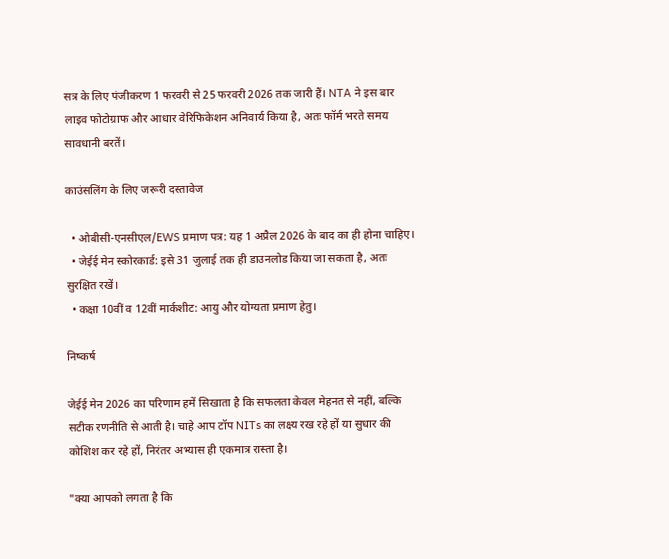सत्र के लिए पंजीकरण 1 फरवरी से 25 फरवरी 2026 तक जारी हैं। NTA ने इस बार लाइव फोटोग्राफ और आधार वेरिफिकेशन अनिवार्य किया है, अतः फॉर्म भरते समय सावधानी बरतें।

काउंसलिंग के लिए जरूरी दस्तावेज

  • ओबीसी-एनसीएल/EWS प्रमाण पत्र: यह 1 अप्रैल 2026 के बाद का ही होना चाहिए।
  • जेईई मेन स्कोरकार्ड: इसे 31 जुलाई तक ही डाउनलोड किया जा सकता है, अतः सुरक्षित रखें।
  • कक्षा 10वीं व 12वीं मार्कशीट: आयु और योग्यता प्रमाण हेतु।

निष्कर्ष

जेईई मेन 2026 का परिणाम हमें सिखाता है कि सफलता केवल मेहनत से नहीं, बल्कि सटीक रणनीति से आती है। चाहे आप टॉप NITs का लक्ष्य रख रहे हों या सुधार की कोशिश कर रहे हों, निरंतर अभ्यास ही एकमात्र रास्ता है।

"क्या आपको लगता है कि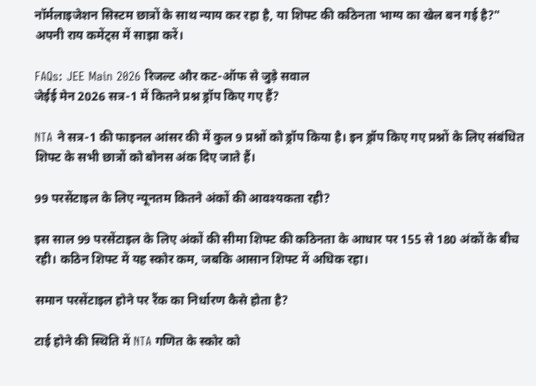नॉर्मलाइजेशन सिस्टम छात्रों के साथ न्याय कर रहा है, या शिफ्ट की कठिनता भाग्य का खेल बन गई है?" अपनी राय कमेंट्स में साझा करें।

FAQs: JEE Main 2026 रिजल्ट और कट-ऑफ से जुड़े सवाल
जेईई मेन 2026 सत्र-1 में कितने प्रश्न ड्रॉप किए गए हैं?

NTA ने सत्र-1 की फाइनल आंसर की में कुल 9 प्रश्नों को ड्रॉप किया है। इन ड्रॉप किए गए प्रश्नों के लिए संबंधित शिफ्ट के सभी छात्रों को बोनस अंक दिए जाते हैं।

99 परसेंटाइल के लिए न्यूनतम कितने अंकों की आवश्यकता रही?

इस साल 99 परसेंटाइल के लिए अंकों की सीमा शिफ्ट की कठिनता के आधार पर 155 से 180 अंकों के बीच रही। कठिन शिफ्ट में यह स्कोर कम, जबकि आसान शिफ्ट में अधिक रहा।

समान परसेंटाइल होने पर रैंक का निर्धारण कैसे होता है?

टाई होने की स्थिति में NTA गणित के स्कोर को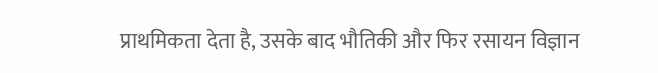प्राथमिकता देता है, उसके बाद भौतिकी और फिर रसायन विज्ञान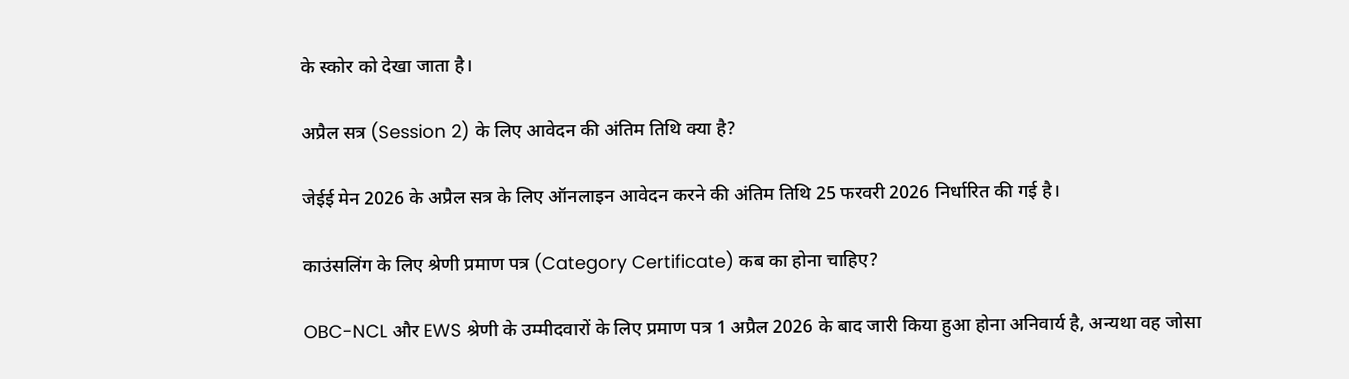के स्कोर को देखा जाता है।

अप्रैल सत्र (Session 2) के लिए आवेदन की अंतिम तिथि क्या है?

जेईई मेन 2026 के अप्रैल सत्र के लिए ऑनलाइन आवेदन करने की अंतिम तिथि 25 फरवरी 2026 निर्धारित की गई है।

काउंसलिंग के लिए श्रेणी प्रमाण पत्र (Category Certificate) कब का होना चाहिए?

OBC-NCL और EWS श्रेणी के उम्मीदवारों के लिए प्रमाण पत्र 1 अप्रैल 2026 के बाद जारी किया हुआ होना अनिवार्य है, अन्यथा वह जोसा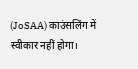(JoSAA) काउंसलिंग में स्वीकार नहीं होगा।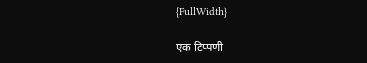{FullWidth}

एक टिप्पणी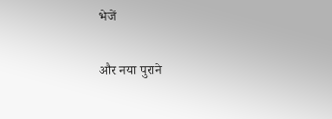भेजें

और नया पुराने